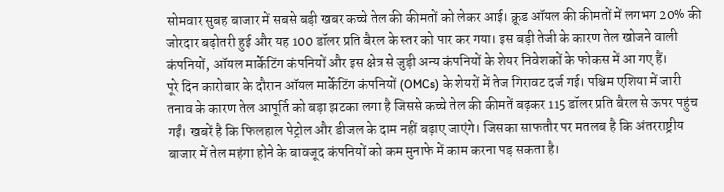सोमवार सुबह बाजार में सबसे बड़ी खबर कच्चे तेल की कीमतों को लेकर आई। क्रूड ऑयल की कीमतों में लगभग 20% की जोरदार बढ़ोतरी हुई और यह 100 डॉलर प्रति बैरल के स्तर को पार कर गया। इस बड़ी तेजी के कारण तेल खोजने वाली कंपनियों, ऑयल मार्केटिंग कंपनियों और इस क्षेत्र से जुड़ी अन्य कंपनियों के शेयर निवेशकों के फोकस में आ गए हैं।
पूरे दिन कारोबार के दौरान ऑयल मार्केटिंग कंपनियों (OMCs) के शेयरों में तेज गिरावट दर्ज गई। पश्चिम एशिया में जारी तनाव के कारण तेल आपूर्ति को बड़ा झटका लगा है जिससे कच्चे तेल की कीमतें बढ़कर 115 डॉलर प्रति बैरल से ऊपर पहुंच गईं। खबरें है कि फिलहाल पेट्रोल और डीजल के दाम नहीं बढ़ाए जाएंगे। जिसका साफतौर पर मतलब है कि अंतरराष्ट्रीय बाजार में तेल महंगा होने के बावजूद कंपनियों को कम मुनाफे में काम करना पड़ सकता है।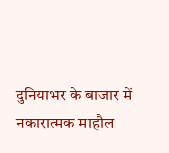दुनियाभर के बाजार में नकारात्मक माहौल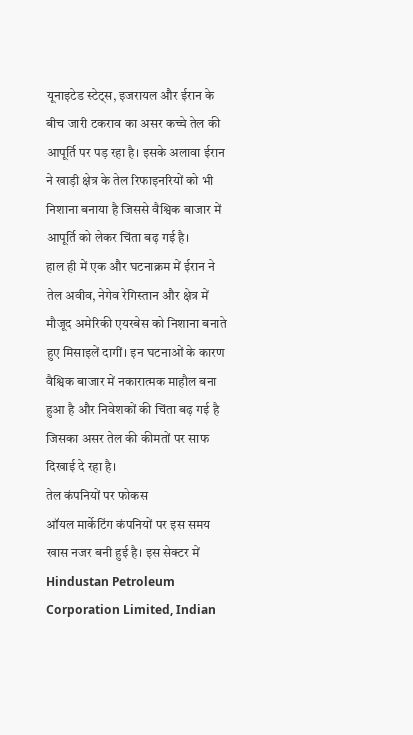यूनाइटेड स्टेट्स, इजरायल और ईरान के बीच जारी टकराव का असर कच्चे तेल की आपूर्ति पर पड़ रहा है। इसके अलावा ईरान ने खाड़ी क्षेत्र के तेल रिफाइनरियों को भी निशाना बनाया है जिससे वैश्विक बाजार में आपूर्ति को लेकर चिंता बढ़ गई है।
हाल ही में एक और घटनाक्रम में ईरान ने तेल अवीव, नेगेव रेगिस्तान और क्षेत्र में मौजूद अमेरिकी एयरबेस को निशाना बनाते हुए मिसाइलें दागीं। इन घटनाओं के कारण वैश्विक बाजार में नकारात्मक माहौल बना हुआ है और निवेशकों की चिंता बढ़ गई है जिसका असर तेल की कीमतों पर साफ दिखाई दे रहा है।
तेल कंपनियों पर फोकस
ऑयल मार्केटिंग कंपनियों पर इस समय खास नजर बनी हुई है। इस सेक्टर में Hindustan Petroleum Corporation Limited, Indian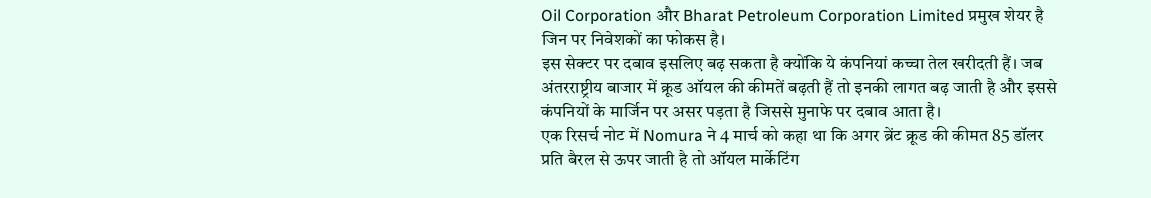Oil Corporation और Bharat Petroleum Corporation Limited प्रमुख शेयर है जिन पर निवेशकों का फोकस है।
इस सेक्टर पर दबाव इसलिए बढ़ सकता है क्योंकि ये कंपनियां कच्चा तेल खरीदती हैं। जब अंतरराष्ट्रीय बाजार में क्रूड ऑयल की कीमतें बढ़ती हैं तो इनकी लागत बढ़ जाती है और इससे कंपनियों के मार्जिन पर असर पड़ता है जिससे मुनाफे पर दबाव आता है।
एक रिसर्च नोट में Nomura ने 4 मार्च को कहा था कि अगर ब्रेंट क्रूड की कीमत 85 डॉलर प्रति बैरल से ऊपर जाती है तो ऑयल मार्केटिंग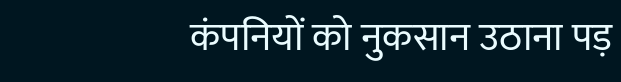कंपनियों को नुकसान उठाना पड़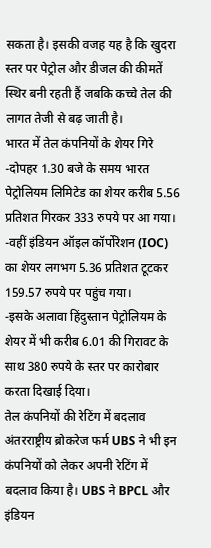सकता है। इसकी वजह यह है कि खुदरा स्तर पर पेट्रोल और डीजल की कीमतें स्थिर बनी रहती हैं जबकि कच्चे तेल की लागत तेजी से बढ़ जाती है।
भारत में तेल कंपनियों के शेयर गिरे
-दोपहर 1.30 बजे के समय भारत पेट्रोलियम लिमिटेड का शेयर करीब 5.56 प्रतिशत गिरकर 333 रुपये पर आ गया।
-वहीं इंडियन ऑइल कॉर्पोरेशन (IOC) का शेयर लगभग 5.36 प्रतिशत टूटकर 159.57 रुपये पर पहुंच गया।
-इसके अलावा हिंदुस्तान पेट्रोलियम के शेयर में भी करीब 6.01 की गिरावट के साथ 380 रुपये के स्तर पर कारोबार करता दिखाई दिया।
तेल कंपनियों की रेटिंग में बदलाव
अंतरराष्ट्रीय ब्रोकरेज फर्म UBS ने भी इन कंपनियों को लेकर अपनी रेटिंग में बदलाव किया है। UBS ने BPCL और इंडियन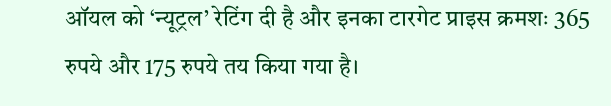ऑयल को ‘न्यूट्रल’ रेटिंग दी है और इनका टारगेट प्राइस क्रमशः 365 रुपये और 175 रुपये तय किया गया है।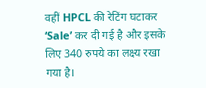वहीं HPCL की रेटिंग घटाकर ‘Sale’ कर दी गई है और इसके लिए 340 रुपये का लक्ष्य रखा गया है।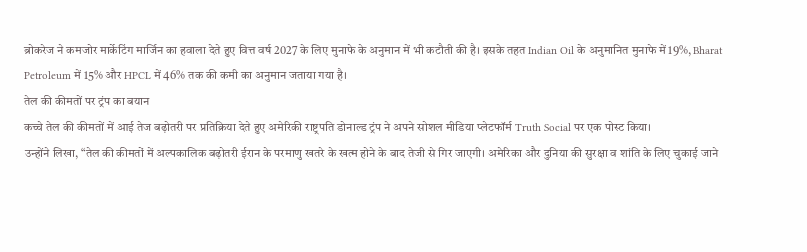ब्रोकरेज ने कमजोर मार्केटिंग मार्जिन का हवाला देते हुए वित्त वर्ष 2027 के लिए मुनाफे के अनुमान में भी कटौती की है। इसके तहत Indian Oil के अनुमानित मुनाफे में 19%, Bharat Petroleum में 15% और HPCL में 46% तक की कमी का अनुमान जताया गया है।
तेल की कीमतों पर ट्रंप का बयान
कच्चे तेल की कीमतों में आई तेज बढ़ोतरी पर प्रतिक्रिया देते हुए अमेरिकी राष्ट्रपति डोनाल्ड ट्रंप ने अपने सोशल मीडिया प्लेटफॉर्म Truth Social पर एक पोस्ट किया।
उन्होंने लिखा, “तेल की कीमतों में अल्पकालिक बढ़ोतरी ईरान के परमाणु खतरे के खत्म होने के बाद तेजी से गिर जाएगी। अमेरिका और दुनिया की सुरक्षा व शांति के लिए चुकाई जाने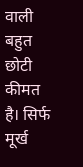वाली बहुत छोटी कीमत है। सिर्फ मूर्ख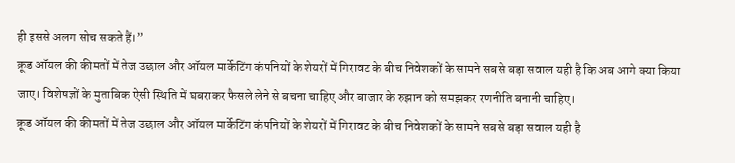ही इससे अलग सोच सकते हैं।”
क्रूड ऑयल की कीमतों में तेज उछाल और ऑयल मार्केटिंग कंपनियों के शेयरों में गिरावट के बीच निवेशकों के सामने सबसे बड़ा सवाल यही है कि अब आगे क्या किया जाए। विशेषज्ञों के मुताबिक ऐसी स्थिति में घबराकर फैसले लेने से बचना चाहिए और बाजार के रुझान को समझकर रणनीति बनानी चाहिए।
क्रूड ऑयल की कीमतों में तेज उछाल और ऑयल मार्केटिंग कंपनियों के शेयरों में गिरावट के बीच निवेशकों के सामने सबसे बड़ा सवाल यही है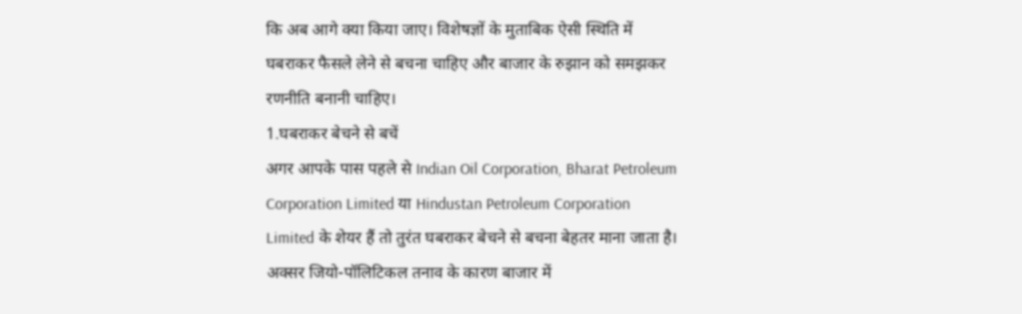कि अब आगे क्या किया जाए। विशेषज्ञों के मुताबिक ऐसी स्थिति में घबराकर फैसले लेने से बचना चाहिए और बाजार के रुझान को समझकर रणनीति बनानी चाहिए।
1.घबराकर बेचने से बचें
अगर आपके पास पहले से Indian Oil Corporation, Bharat Petroleum Corporation Limited या Hindustan Petroleum Corporation Limited के शेयर हैं तो तुरंत घबराकर बेचने से बचना बेहतर माना जाता है। अक्सर जियो-पॉलिटिकल तनाव के कारण बाजार में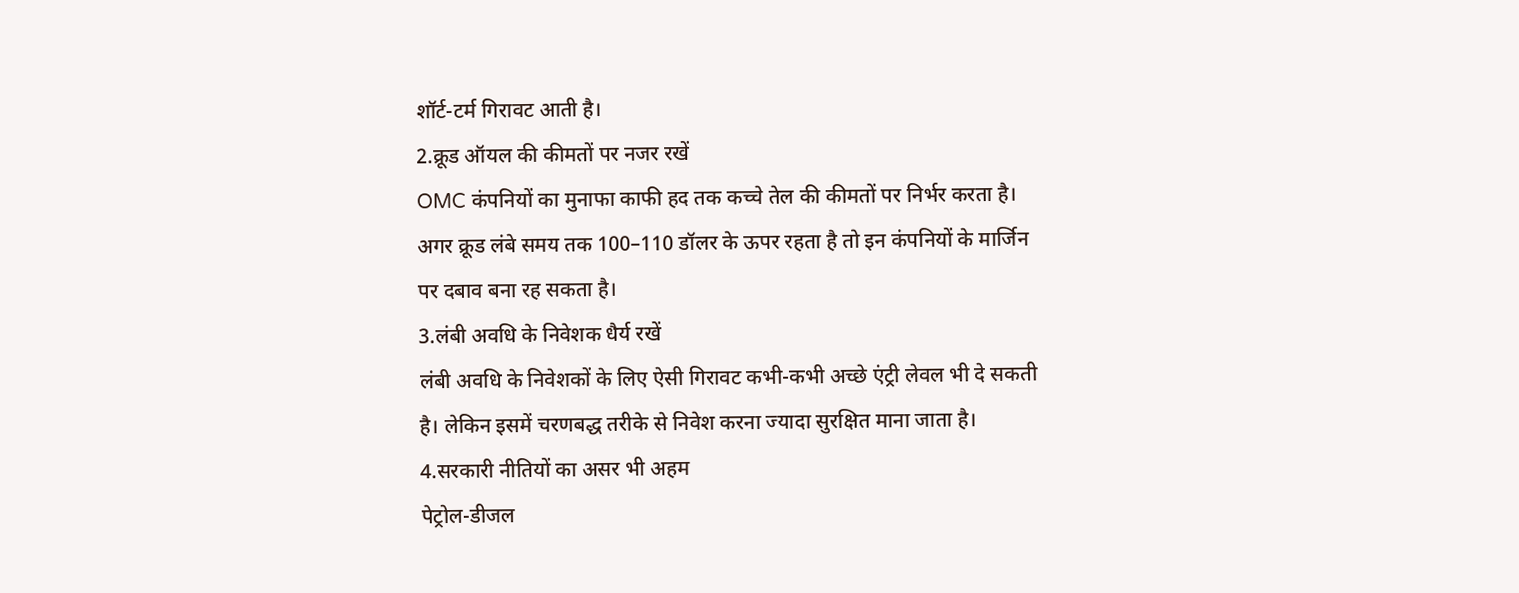शॉर्ट-टर्म गिरावट आती है।
2.क्रूड ऑयल की कीमतों पर नजर रखें
OMC कंपनियों का मुनाफा काफी हद तक कच्चे तेल की कीमतों पर निर्भर करता है। अगर क्रूड लंबे समय तक 100–110 डॉलर के ऊपर रहता है तो इन कंपनियों के मार्जिन पर दबाव बना रह सकता है।
3.लंबी अवधि के निवेशक धैर्य रखें
लंबी अवधि के निवेशकों के लिए ऐसी गिरावट कभी-कभी अच्छे एंट्री लेवल भी दे सकती है। लेकिन इसमें चरणबद्ध तरीके से निवेश करना ज्यादा सुरक्षित माना जाता है।
4.सरकारी नीतियों का असर भी अहम
पेट्रोल-डीजल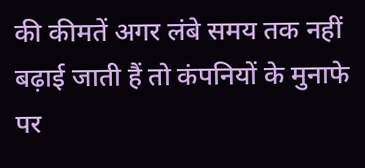की कीमतें अगर लंबे समय तक नहीं बढ़ाई जाती हैं तो कंपनियों के मुनाफे पर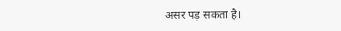असर पड़ सकता है।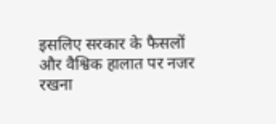इसलिए सरकार के फैसलों और वैश्विक हालात पर नजर रखना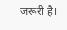जरूरी है।